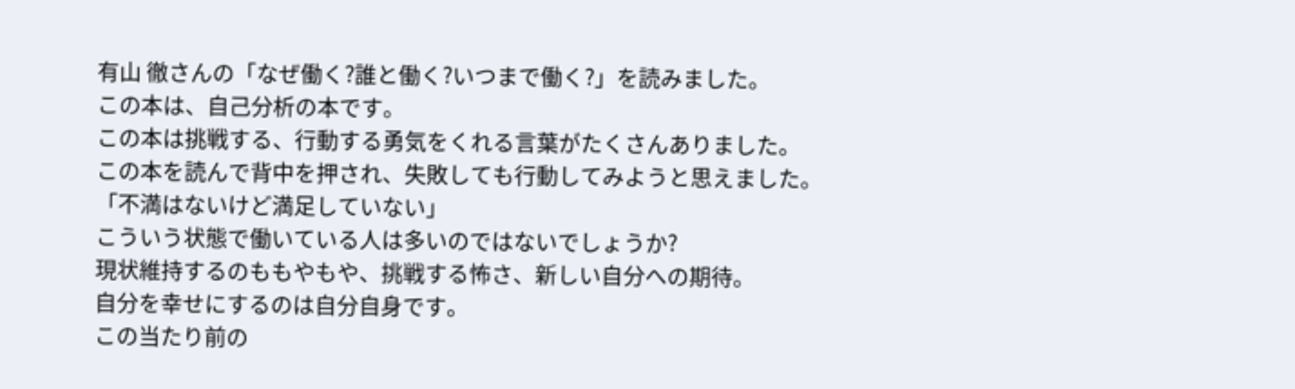有山 徹さんの「なぜ働く?誰と働く?いつまで働く?」を読みました。
この本は、自己分析の本です。
この本は挑戦する、行動する勇気をくれる言葉がたくさんありました。
この本を読んで背中を押され、失敗しても行動してみようと思えました。
「不満はないけど満足していない」
こういう状態で働いている人は多いのではないでしょうか?
現状維持するのももやもや、挑戦する怖さ、新しい自分への期待。
自分を幸せにするのは自分自身です。
この当たり前の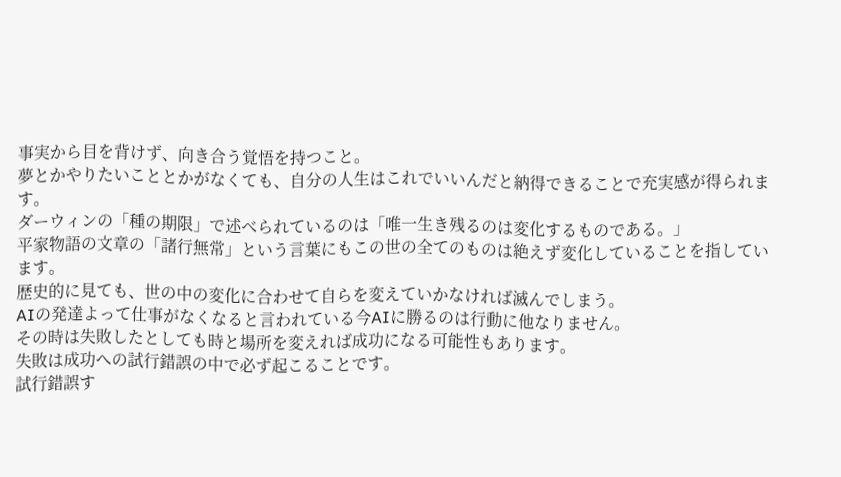事実から目を背けず、向き合う覚悟を持つこと。
夢とかやりたいこととかがなくても、自分の人生はこれでいいんだと納得できることで充実感が得られます。
ダーウィンの「種の期限」で述べられているのは「唯一生き残るのは変化するものである。」
平家物語の文章の「諸行無常」という言葉にもこの世の全てのものは絶えず変化していることを指しています。
歴史的に見ても、世の中の変化に合わせて自らを変えていかなければ滅んでしまう。
AIの発達よって仕事がなくなると言われている今AIに勝るのは行動に他なりません。
その時は失敗したとしても時と場所を変えれば成功になる可能性もあります。
失敗は成功への試行錯誤の中で必ず起こることです。
試行錯誤す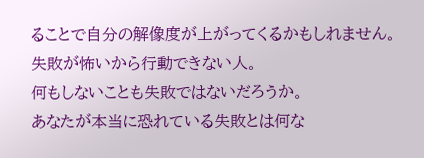ることで自分の解像度が上がってくるかもしれません。
失敗が怖いから行動できない人。
何もしないことも失敗ではないだろうか。
あなたが本当に恐れている失敗とは何な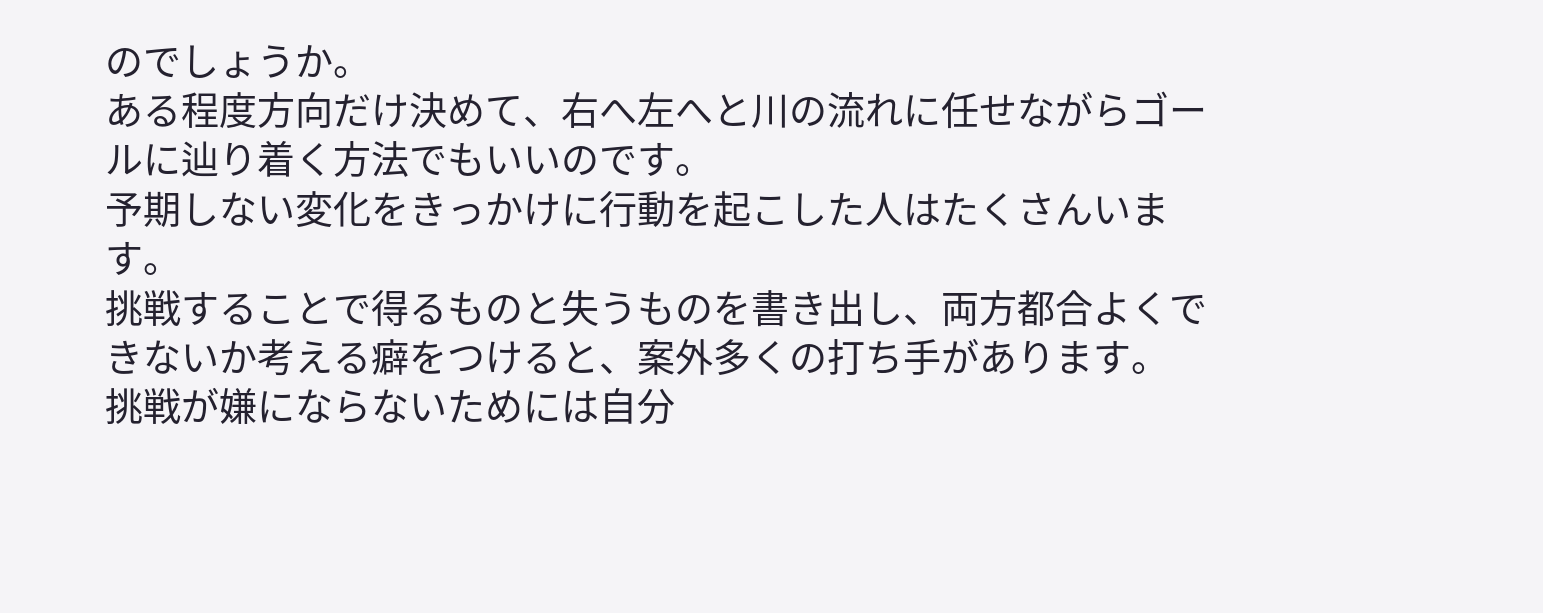のでしょうか。
ある程度方向だけ決めて、右へ左へと川の流れに任せながらゴールに辿り着く方法でもいいのです。
予期しない変化をきっかけに行動を起こした人はたくさんいます。
挑戦することで得るものと失うものを書き出し、両方都合よくできないか考える癖をつけると、案外多くの打ち手があります。
挑戦が嫌にならないためには自分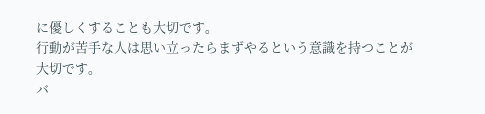に優しくすることも大切です。
行動が苦手な人は思い立ったらまずやるという意識を持つことが大切です。
バ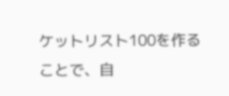ケットリスト100を作ることで、自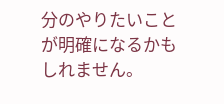分のやりたいことが明確になるかもしれません。